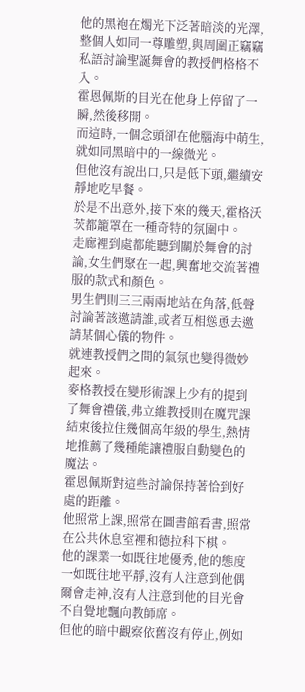他的黑袍在燭光下泛著暗淡的光澤,整個人如同一尊雕塑,與周圍正竊竊私語討論聖誕舞會的教授們格格不入。
霍恩佩斯的目光在他身上停留了一瞬,然後移開。
而這時,一個念頭卻在他腦海中萌生,就如同黑暗中的一線微光。
但他沒有說出口,只是低下頭,繼續安靜地吃早餐。
於是不出意外,接下來的幾天,霍格沃茨都籠罩在一種奇特的氛圍中。
走廊裡到處都能聽到關於舞會的討論,女生們聚在一起,興奮地交流著禮服的款式和顏色。
男生們則三三兩兩地站在角落,低聲討論著該邀請誰,或者互相慫恿去邀請某個心儀的物件。
就連教授們之間的氣氛也變得微妙起來。
麥格教授在變形術課上少有的提到了舞會禮儀,弗立維教授則在魔咒課結束後拉住幾個高年級的學生,熱情地推薦了幾種能讓禮服自動變色的魔法。
霍恩佩斯對這些討論保持著恰到好處的距離。
他照常上課,照常在圖書館看書,照常在公共休息室裡和德拉科下棋。
他的課業一如既往地優秀,他的態度一如既往地平靜,沒有人注意到他偶爾會走神,沒有人注意到他的目光會不自覺地飄向教師席。
但他的暗中觀察依舊沒有停止,例如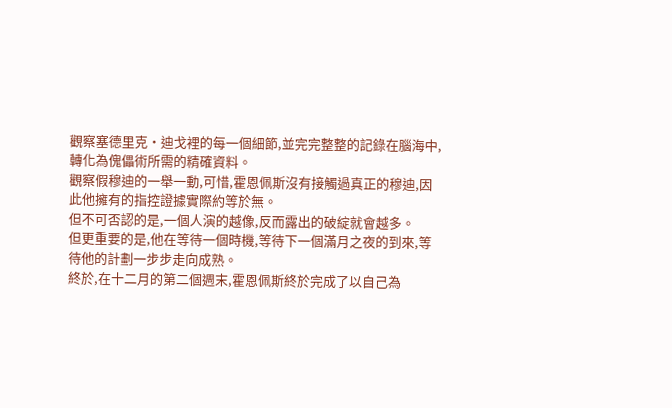觀察塞德里克·迪戈裡的每一個細節,並完完整整的記錄在腦海中,轉化為傀儡術所需的精確資料。
觀察假穆迪的一舉一動,可惜,霍恩佩斯沒有接觸過真正的穆迪,因此他擁有的指控證據實際約等於無。
但不可否認的是,一個人演的越像,反而露出的破綻就會越多。
但更重要的是,他在等待一個時機,等待下一個滿月之夜的到來,等待他的計劃一步步走向成熟。
終於,在十二月的第二個週末,霍恩佩斯終於完成了以自己為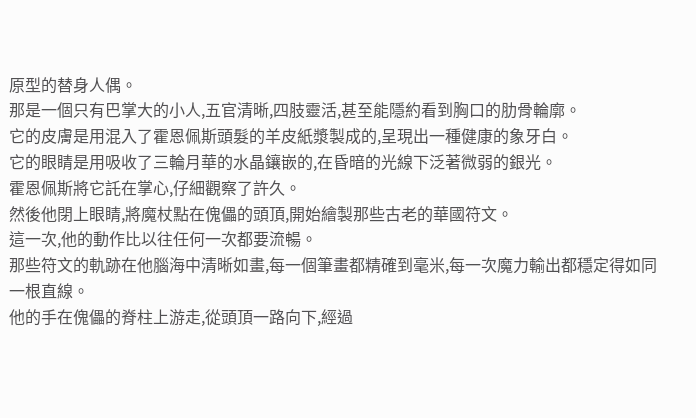原型的替身人偶。
那是一個只有巴掌大的小人,五官清晰,四肢靈活,甚至能隱約看到胸口的肋骨輪廓。
它的皮膚是用混入了霍恩佩斯頭髮的羊皮紙漿製成的,呈現出一種健康的象牙白。
它的眼睛是用吸收了三輪月華的水晶鑲嵌的,在昏暗的光線下泛著微弱的銀光。
霍恩佩斯將它託在掌心,仔細觀察了許久。
然後他閉上眼睛,將魔杖點在傀儡的頭頂,開始繪製那些古老的華國符文。
這一次,他的動作比以往任何一次都要流暢。
那些符文的軌跡在他腦海中清晰如畫,每一個筆畫都精確到毫米,每一次魔力輸出都穩定得如同一根直線。
他的手在傀儡的脊柱上游走,從頭頂一路向下,經過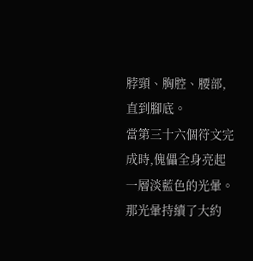脖頸、胸腔、腰部,直到腳底。
當第三十六個符文完成時,傀儡全身亮起一層淡藍色的光暈。
那光暈持續了大約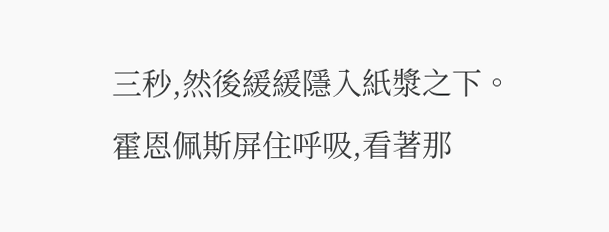三秒,然後緩緩隱入紙漿之下。
霍恩佩斯屏住呼吸,看著那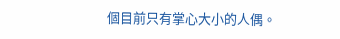個目前只有掌心大小的人偶。